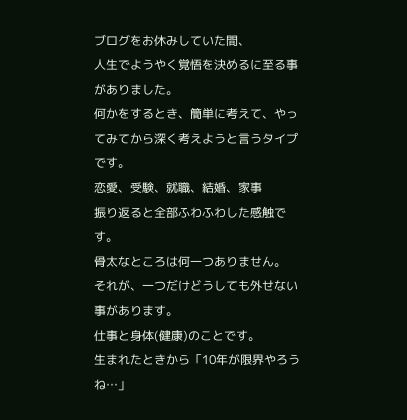ブログをお休みしていた間、
人生でようやく覚悟を決めるに至る事がありました。
何かをするとき、簡単に考えて、やってみてから深く考えようと言うタイプです。
恋愛、受験、就職、結婚、家事
振り返ると全部ふわふわした感触です。
骨太なところは何一つありません。
それが、一つだけどうしても外せない事があります。
仕事と身体(健康)のことです。
生まれたときから「10年が限界やろうね…」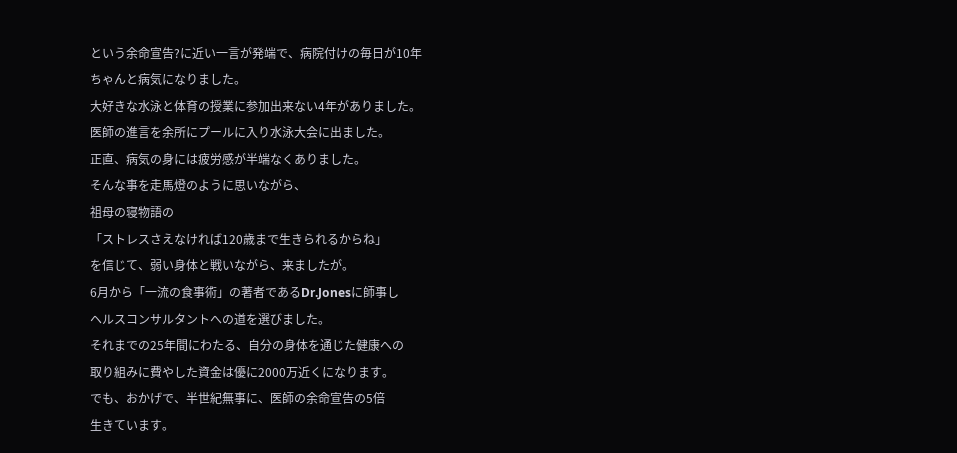という余命宣告?に近い一言が発端で、病院付けの毎日が10年
ちゃんと病気になりました。
大好きな水泳と体育の授業に参加出来ない4年がありました。
医師の進言を余所にプールに入り水泳大会に出ました。
正直、病気の身には疲労感が半端なくありました。
そんな事を走馬燈のように思いながら、
祖母の寝物語の
「ストレスさえなければ120歳まで生きられるからね」
を信じて、弱い身体と戦いながら、来ましたが。
6月から「一流の食事術」の著者であるDr.Jonesに師事し
ヘルスコンサルタントへの道を選びました。
それまでの25年間にわたる、自分の身体を通じた健康への
取り組みに費やした資金は優に2000万近くになります。
でも、おかげで、半世紀無事に、医師の余命宣告の5倍
生きています。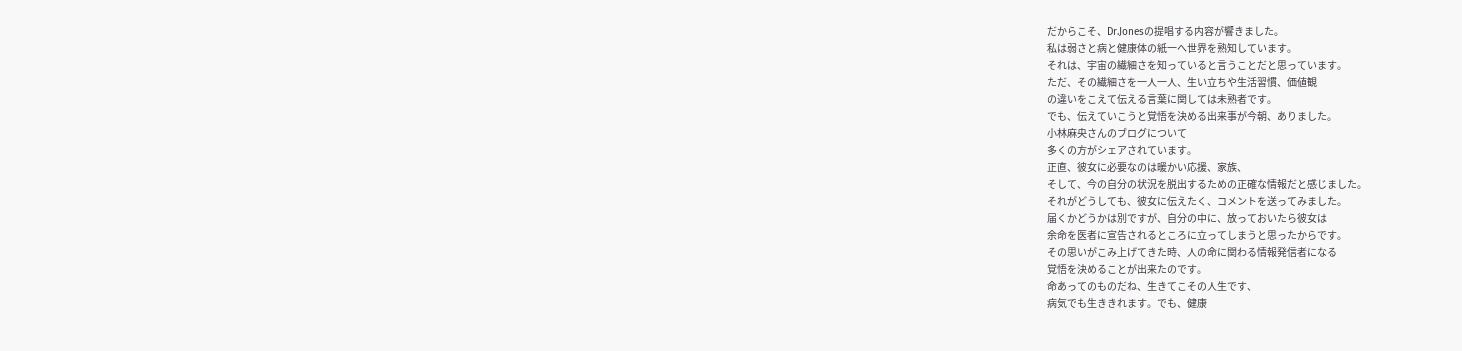だからこそ、Dr.Jonesの提唱する内容が響きました。
私は弱さと病と健康体の紙一へ世界を熟知しています。
それは、宇宙の繊細さを知っていると言うことだと思っています。
ただ、その繊細さを一人一人、生い立ちや生活習慣、価値観
の違いをこえて伝える言葉に関しては未熟者です。
でも、伝えていこうと覚悟を決める出来事が今朝、ありました。
小林麻央さんのブログについて
多くの方がシェアされています。
正直、彼女に必要なのは暖かい応援、家族、
そして、今の自分の状況を脱出するための正確な情報だと感じました。
それがどうしても、彼女に伝えたく、コメントを送ってみました。
届くかどうかは別ですが、自分の中に、放っておいたら彼女は
余命を医者に宣告されるところに立ってしまうと思ったからです。
その思いがこみ上げてきた時、人の命に関わる情報発信者になる
覚悟を決めることが出来たのです。
命あってのものだね、生きてこその人生です、
病気でも生ききれます。でも、健康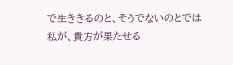で生ききるのと、そうでないのとでは
私が、貴方が果たせる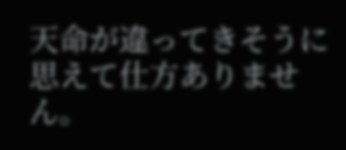天命が違ってきそうに思えて仕方ありません。